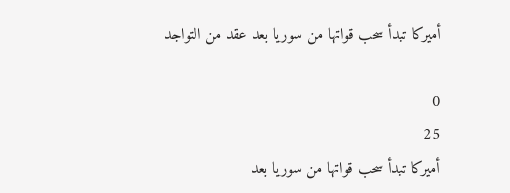أميركا تبدأ سحب قواتها من سوريا بعد عقد من التواجد

0
25
أميركا تبدأ سحب قواتها من سوريا بعد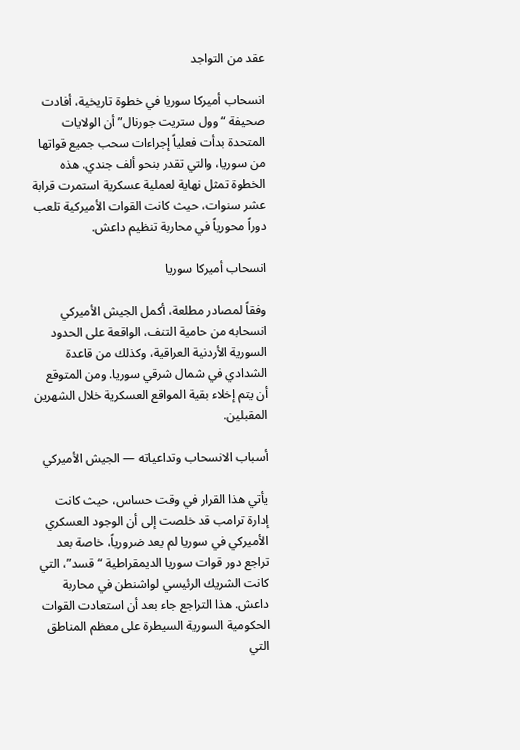عقد من التواجد

انسحاب أميركا سوريا في خطوة تاريخية، أفادت صحيفة “وول ستريت جورنال” أن الولايات المتحدة بدأت فعلياً إجراءات سحب جميع قواتها من سوريا، والتي تقدر بنحو ألف جندي. هذه الخطوة تمثل نهاية لعملية عسكرية استمرت قرابة عشر سنوات، حيث كانت القوات الأميركية تلعب دوراً محورياً في محاربة تنظيم داعش.

انسحاب أميركا سوريا

وفقاً لمصادر مطلعة، أكمل الجيش الأميركي انسحابه من حامية التنف، الواقعة على الحدود السورية الأردنية العراقية، وكذلك من قاعدة الشدادي في شمال شرقي سوريا. ومن المتوقع أن يتم إخلاء بقية المواقع العسكرية خلال الشهرين المقبلين.

أسباب الانسحاب وتداعياته — الجيش الأميركي

يأتي هذا القرار في وقت حساس، حيث كانت إدارة ترامب قد خلصت إلى أن الوجود العسكري الأميركي في سوريا لم يعد ضرورياً، خاصة بعد تراجع دور قوات سوريا الديمقراطية “قسد”، التي كانت الشريك الرئيسي لواشنطن في محاربة داعش. هذا التراجع جاء بعد أن استعادت القوات الحكومية السورية السيطرة على معظم المناطق التي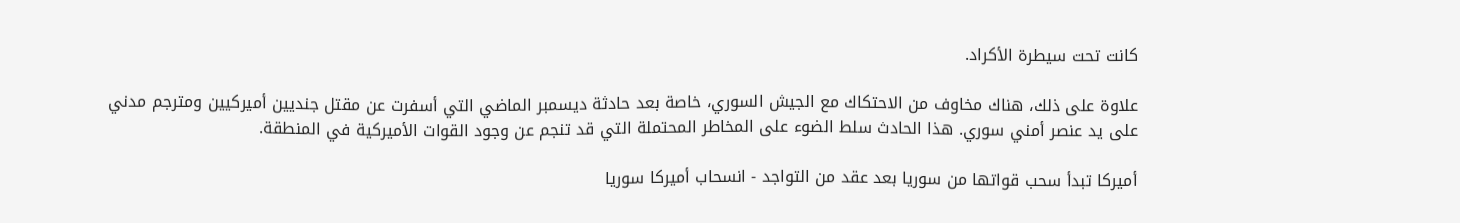كانت تحت سيطرة الأكراد.

علاوة على ذلك، هناك مخاوف من الاحتكاك مع الجيش السوري، خاصة بعد حادثة ديسمبر الماضي التي أسفرت عن مقتل جنديين أميركيين ومترجم مدني على يد عنصر أمني سوري. هذا الحادث سلط الضوء على المخاطر المحتملة التي قد تنجم عن وجود القوات الأميركية في المنطقة.

أميركا تبدأ سحب قواتها من سوريا بعد عقد من التواجد - انسحاب أميركا سوريا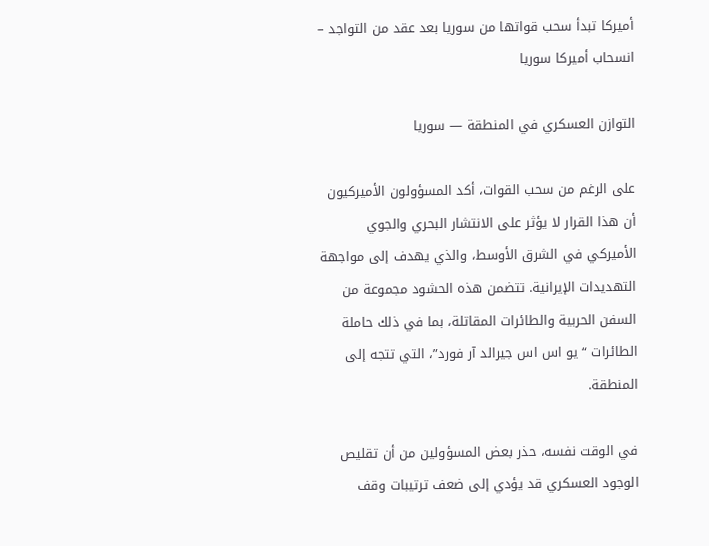أميركا تبدأ سحب قواتها من سوريا بعد عقد من التواجد – انسحاب أميركا سوريا

التوازن العسكري في المنطقة — سوريا

على الرغم من سحب القوات، أكد المسؤولون الأميركيون أن هذا القرار لا يؤثر على الانتشار البحري والجوي الأميركي في الشرق الأوسط، والذي يهدف إلى مواجهة التهديدات الإيرانية. تتضمن هذه الحشود مجموعة من السفن الحربية والطائرات المقاتلة، بما في ذلك حاملة الطائرات “يو اس اس جيرالد آر فورد”، التي تتجه إلى المنطقة.

في الوقت نفسه، حذر بعض المسؤولين من أن تقليص الوجود العسكري قد يؤدي إلى ضعف ترتيبات وقف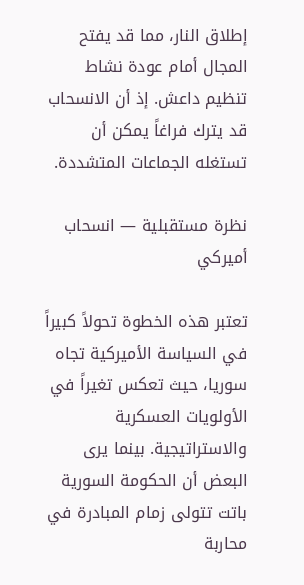إطلاق النار، مما قد يفتح المجال أمام عودة نشاط تنظيم داعش. إذ أن الانسحاب قد يترك فراغاً يمكن أن تستغله الجماعات المتشددة.

نظرة مستقبلية — انسحاب أميركي

تعتبر هذه الخطوة تحولاً كبيراً في السياسة الأميركية تجاه سوريا، حيث تعكس تغيراً في الأولويات العسكرية والاستراتيجية. بينما يرى البعض أن الحكومة السورية باتت تتولى زمام المبادرة في محاربة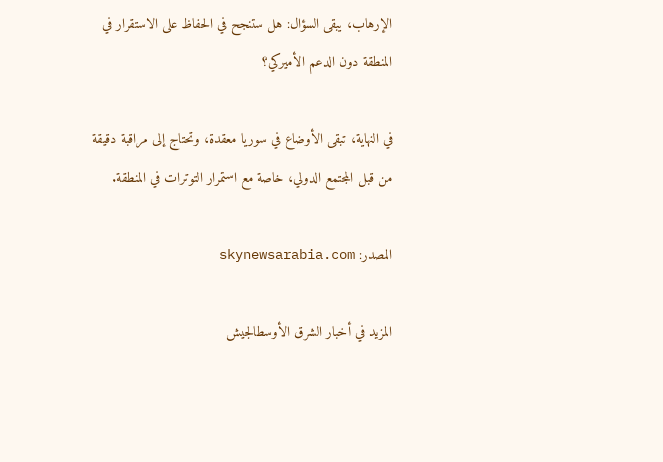الإرهاب، يبقى السؤال: هل ستنجح في الحفاظ على الاستقرار في المنطقة دون الدعم الأميركي؟

في النهاية، تبقى الأوضاع في سوريا معقدة، وتحتاج إلى مراقبة دقيقة من قبل المجتمع الدولي، خاصة مع استمرار التوترات في المنطقة.

المصدر: skynewsarabia.com

المزيد في أخبار الشرق الأوسطالجيش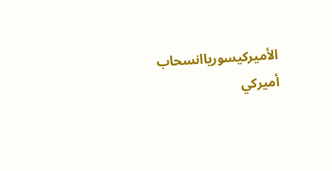الأميركيسورياانسحاب أميركي